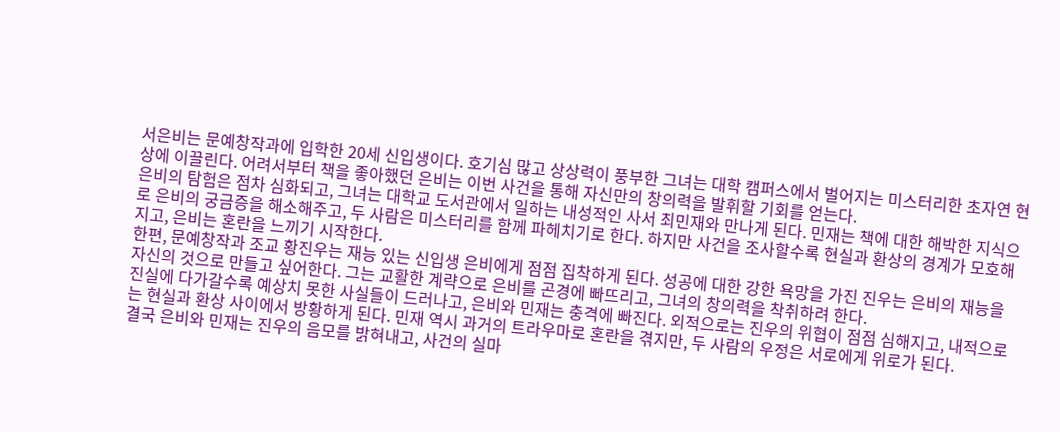서은비는 문예창작과에 입학한 20세 신입생이다. 호기심 많고 상상력이 풍부한 그녀는 대학 캠퍼스에서 벌어지는 미스터리한 초자연 현상에 이끌린다. 어려서부터 책을 좋아했던 은비는 이번 사건을 통해 자신만의 창의력을 발휘할 기회를 얻는다.
은비의 탐험은 점차 심화되고, 그녀는 대학교 도서관에서 일하는 내성적인 사서 최민재와 만나게 된다. 민재는 책에 대한 해박한 지식으로 은비의 궁금증을 해소해주고, 두 사람은 미스터리를 함께 파헤치기로 한다. 하지만 사건을 조사할수록 현실과 환상의 경계가 모호해지고, 은비는 혼란을 느끼기 시작한다.
한편, 문예창작과 조교 황진우는 재능 있는 신입생 은비에게 점점 집착하게 된다. 성공에 대한 강한 욕망을 가진 진우는 은비의 재능을 자신의 것으로 만들고 싶어한다. 그는 교활한 계략으로 은비를 곤경에 빠뜨리고, 그녀의 창의력을 착취하려 한다.
진실에 다가갈수록 예상치 못한 사실들이 드러나고, 은비와 민재는 충격에 빠진다. 외적으로는 진우의 위협이 점점 심해지고, 내적으로는 현실과 환상 사이에서 방황하게 된다. 민재 역시 과거의 트라우마로 혼란을 겪지만, 두 사람의 우정은 서로에게 위로가 된다.
결국 은비와 민재는 진우의 음모를 밝혀내고, 사건의 실마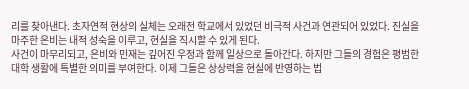리를 찾아낸다. 초자연적 현상의 실체는 오래전 학교에서 있었던 비극적 사건과 연관되어 있었다. 진실을 마주한 은비는 내적 성숙을 이루고, 현실을 직시할 수 있게 된다.
사건이 마무리되고, 은비와 민재는 깊어진 우정과 함께 일상으로 돌아간다. 하지만 그들의 경험은 평범한 대학 생활에 특별한 의미를 부여한다. 이제 그들은 상상력을 현실에 반영하는 법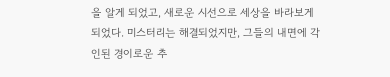을 알게 되었고, 새로운 시선으로 세상을 바라보게 되었다. 미스터리는 해결되었지만, 그들의 내면에 각인된 경이로운 추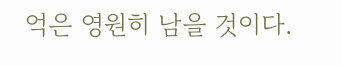억은 영원히 남을 것이다.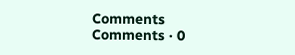Comments
Comments · 0